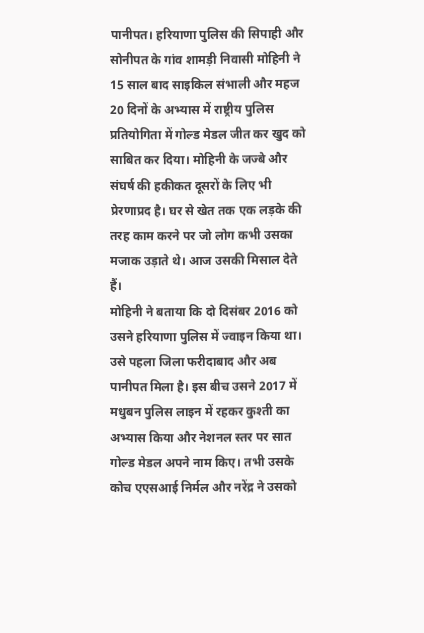पानीपत। हरियाणा पुलिस की सिपाही और सोनीपत के गांव शामड़ी निवासी मोहिनी ने 15 साल बाद साइकिल संभाली और महज 20 दिनों के अभ्यास में राष्ट्रीय पुलिस प्रतियोगिता में गोल्ड मेडल जीत कर खुद को साबित कर दिया। मोहिनी के जज्बे और संघर्ष की हकीकत दूसरों के लिए भी प्रेरणाप्रद है। घर से खेत तक एक लड़के की तरह काम करने पर जो लोग कभी उसका मजाक उड़ाते थे। आज उसकी मिसाल देते हैं।
मोहिनी ने बताया कि दो दिसंबर 2016 को उसने हरियाणा पुलिस में ज्वाइन किया था। उसे पहला जिला फरीदाबाद और अब पानीपत मिला है। इस बीच उसने 2017 में मधुबन पुलिस लाइन में रहकर कुश्ती का अभ्यास किया और नेशनल स्तर पर सात गोल्ड मेडल अपने नाम किए। तभी उसके कोच एएसआई निर्मल और नरेंद्र ने उसको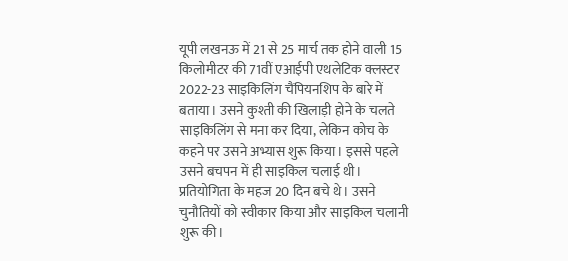यूपी लखनऊ में 21 से 25 मार्च तक होने वाली 15 किलोमीटर की 71वीं एआईपी एथलेटिक क्लस्टर 2022-23 साइकिलिंग चैंपियनशिप के बारे में बताया। उसने कुश्ती की खिलाड़ी होने के चलते साइकिलिंग से मना कर दिया, लेकिन कोच के कहने पर उसने अभ्यास शुरू किया। इससे पहले उसने बचपन में ही साइकिल चलाई थी। प्रतियोगिता के महज 20 दिन बचे थे। उसने चुनौतियों को स्वीकार किया और साइकिल चलानी शुरू की।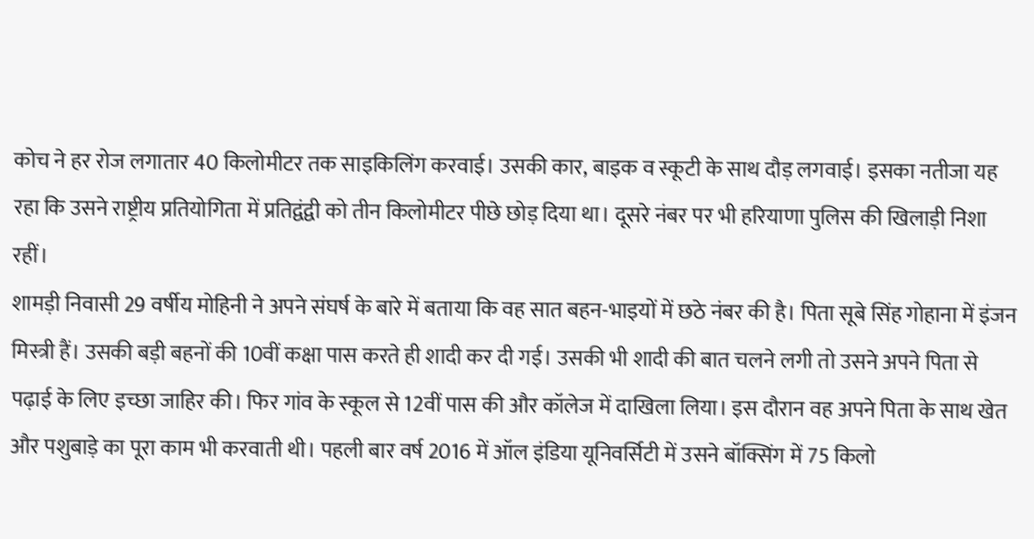कोच ने हर रोज लगातार 40 किलोमीटर तक साइकिलिंग करवाई। उसकी कार, बाइक व स्कूटी के साथ दौड़ लगवाई। इसका नतीजा यह रहा कि उसने राष्ट्रीय प्रतियोगिता में प्रतिद्वंद्वी को तीन किलोमीटर पीछे छोड़ दिया था। दूसरे नंबर पर भी हरियाणा पुलिस की खिलाड़ी निशा रहीं।
शामड़ी निवासी 29 वर्षीय मोहिनी ने अपने संघर्ष के बारे में बताया कि वह सात बहन-भाइयों में छठे नंबर की है। पिता सूबे सिंह गोहाना में इंजन मिस्त्री हैं। उसकी बड़ी बहनों की 10वीं कक्षा पास करते ही शादी कर दी गई। उसकी भी शादी की बात चलने लगी तो उसने अपने पिता से पढ़ाई के लिए इच्छा जाहिर की। फिर गांव के स्कूल से 12वीं पास की और कॉलेज में दाखिला लिया। इस दौरान वह अपने पिता के साथ खेत और पशुबाड़े का पूरा काम भी करवाती थी। पहली बार वर्ष 2016 में ऑल इंडिया यूनिवर्सिटी में उसने बॉक्सिंग में 75 किलो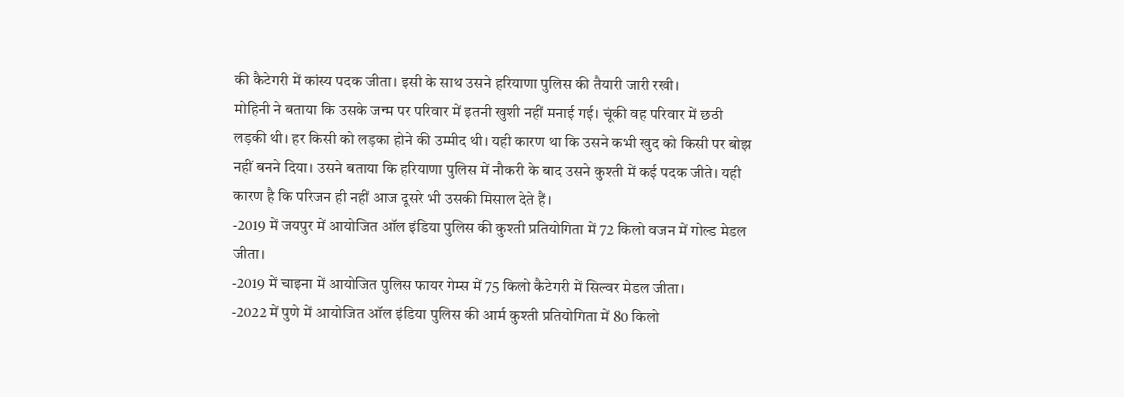की कैटेगरी में कांस्य पदक जीता। इसी के साथ उसने हरियाणा पुलिस की तैयारी जारी रखी।
मोहिनी ने बताया कि उसके जन्म पर परिवार में इतनी खुशी नहीं मनाई गई। चूंकी वह परिवार में छठी लड़की थी। हर किसी को लड़का होने की उम्मीद थी। यही कारण था कि उसने कभी खुद को किसी पर बोझ नहीं बनने दिया। उसने बताया कि हरियाणा पुलिस में नौकरी के बाद उसने कुश्ती में कई पदक जीते। यही कारण है कि परिजन ही नहीं आज दूसरे भी उसकी मिसाल देते हैं।
-2019 में जयपुर में आयोजित ऑल इंडिया पुलिस की कुश्ती प्रतियोगिता में 72 किलो वजन में गोल्ड मेडल जीता।
-2019 में चाइना में आयोजित पुलिस फायर गेम्स में 75 किलो कैटेगरी में सिल्वर मेडल जीता।
-2022 में पुणे में आयोजित ऑल इंडिया पुलिस की आर्म कुश्ती प्रतियोगिता में 80 किलो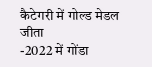कैटेगरी में गोल्ड मेडल जीता
-2022 में गोंडा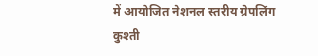में आयोजित नेशनल स्तरीय ग्रेपलिंग कुश्ती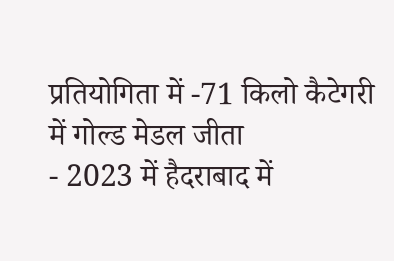प्रतियोगिता में -71 किलो कैटेगरी में गोल्ड मेडल जीता
- 2023 में हैदराबाद में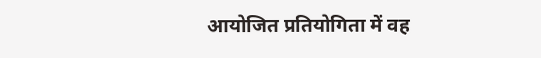आयोजित प्रतियोगिता में वह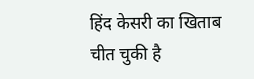हिंद केसरी का खिताब चीत चुकी है